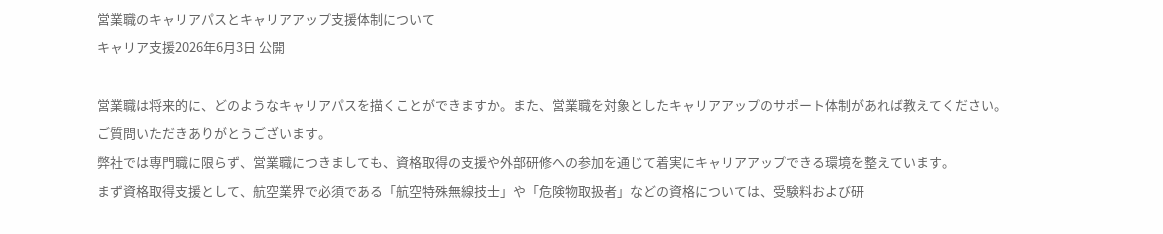営業職のキャリアパスとキャリアアップ支援体制について
キャリア支援2026年6月3日 公開

営業職は将来的に、どのようなキャリアパスを描くことができますか。また、営業職を対象としたキャリアアップのサポート体制があれば教えてください。
ご質問いただきありがとうございます。
弊社では専門職に限らず、営業職につきましても、資格取得の支援や外部研修への参加を通じて着実にキャリアアップできる環境を整えています。
まず資格取得支援として、航空業界で必須である「航空特殊無線技士」や「危険物取扱者」などの資格については、受験料および研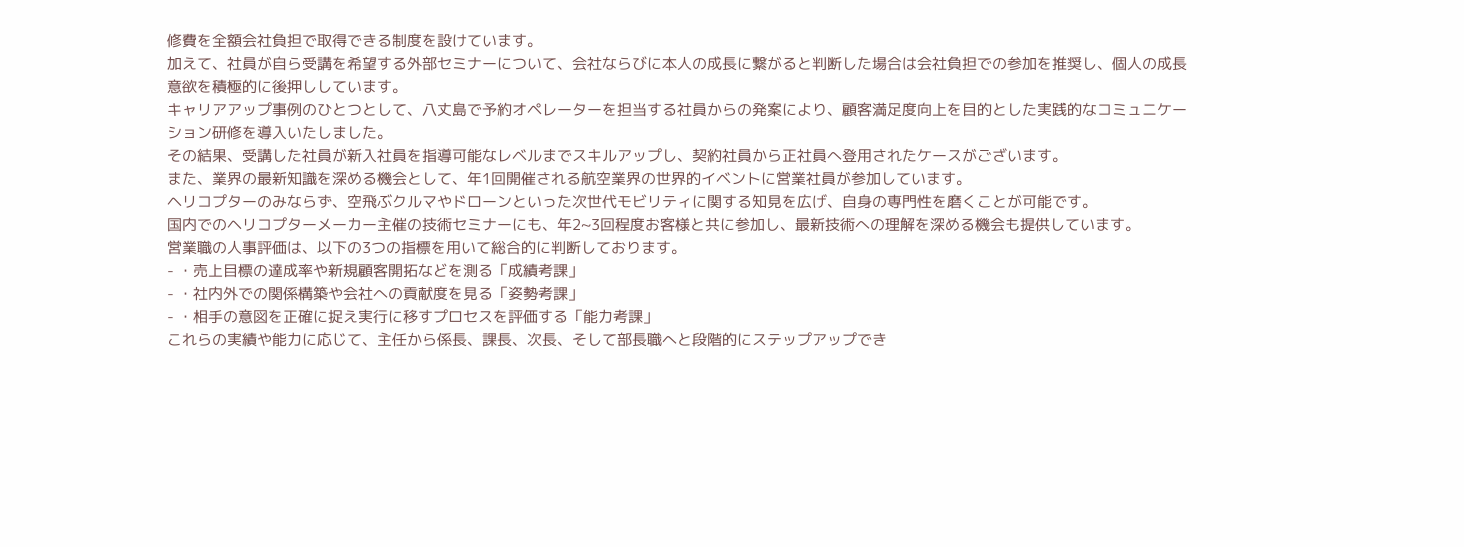修費を全額会社負担で取得できる制度を設けています。
加えて、社員が自ら受講を希望する外部セミナーについて、会社ならびに本人の成長に繋がると判断した場合は会社負担での参加を推奨し、個人の成長意欲を積極的に後押ししています。
キャリアアップ事例のひとつとして、八丈島で予約オペレーターを担当する社員からの発案により、顧客満足度向上を目的とした実践的なコミュニケーション研修を導入いたしました。
その結果、受講した社員が新入社員を指導可能なレベルまでスキルアップし、契約社員から正社員へ登用されたケースがございます。
また、業界の最新知識を深める機会として、年1回開催される航空業界の世界的イベントに営業社員が参加しています。
ヘリコプターのみならず、空飛ぶクルマやドローンといった次世代モビリティに関する知見を広げ、自身の専門性を磨くことが可能です。
国内でのヘリコプターメーカー主催の技術セミナーにも、年2~3回程度お客様と共に参加し、最新技術への理解を深める機会も提供しています。
営業職の人事評価は、以下の3つの指標を用いて総合的に判断しております。
- ・売上目標の達成率や新規顧客開拓などを測る「成績考課」
- ・社内外での関係構築や会社への貢献度を見る「姿勢考課」
- ・相手の意図を正確に捉え実行に移すプロセスを評価する「能力考課」
これらの実績や能力に応じて、主任から係長、課長、次長、そして部長職へと段階的にステップアップでき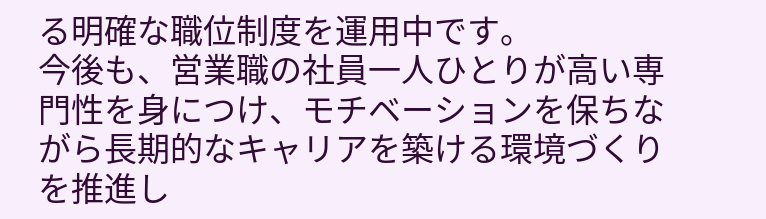る明確な職位制度を運用中です。
今後も、営業職の社員一人ひとりが高い専門性を身につけ、モチベーションを保ちながら長期的なキャリアを築ける環境づくりを推進し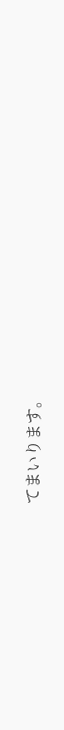てまいります。